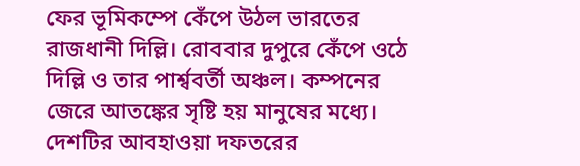ফের ভূমিকম্পে কেঁপে উঠল ভারতের রাজধানী দিল্লি। রোববার দুপুরে কেঁপে ওঠে দিল্লি ও তার পার্শ্ববর্তী অঞ্চল। কম্পনের জেরে আতঙ্কের সৃষ্টি হয় মানুষের মধ্যে। দেশটির আবহাওয়া দফতরের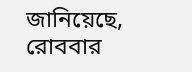জানিয়েছে, রোববার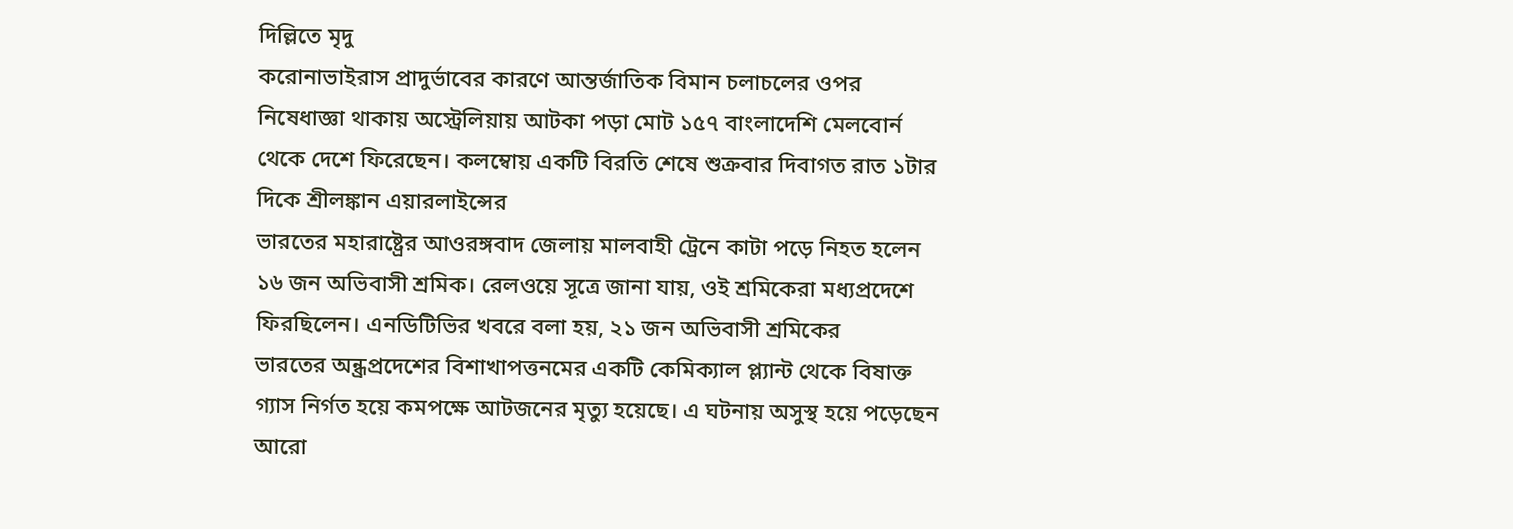দিল্লিতে মৃদু
করোনাভাইরাস প্রাদুর্ভাবের কারণে আন্তর্জাতিক বিমান চলাচলের ওপর নিষেধাজ্ঞা থাকায় অস্ট্রেলিয়ায় আটকা পড়া মোট ১৫৭ বাংলাদেশি মেলবোর্ন থেকে দেশে ফিরেছেন। কলম্বোয় একটি বিরতি শেষে শুক্রবার দিবাগত রাত ১টার দিকে শ্রীলঙ্কান এয়ারলাইন্সের
ভারতের মহারাষ্ট্রের আওরঙ্গবাদ জেলায় মালবাহী ট্রেনে কাটা পড়ে নিহত হলেন ১৬ জন অভিবাসী শ্রমিক। রেলওয়ে সূত্রে জানা যায়, ওই শ্রমিকেরা মধ্যপ্রদেশে ফিরছিলেন। এনডিটিভির খবরে বলা হয়, ২১ জন অভিবাসী শ্রমিকের
ভারতের অন্ধ্রপ্রদেশের বিশাখাপত্তনমের একটি কেমিক্যাল প্ল্যান্ট থেকে বিষাক্ত গ্যাস নির্গত হয়ে কমপক্ষে আটজনের মৃত্যু হয়েছে। এ ঘটনায় অসুস্থ হয়ে পড়েছেন আরো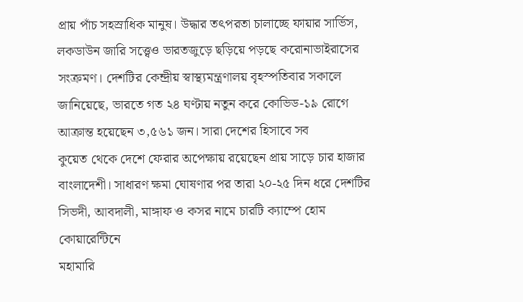প্রায় পাঁচ সহস্রাধিক মানুষ। উদ্ধার তৎপরতা চালাচ্ছে ফায়ার সার্ভিস,
লকডাউন জারি সত্ত্বেও ভারতজুড়ে ছড়িয়ে পড়ছে করোনাভাইরাসের সংক্রমণ। দেশটির কেন্দ্রীয় স্বাস্থ্যমন্ত্রণালয় বৃহস্পতিবার সকালে জানিয়েছে, ভারতে গত ২৪ ঘণ্টায় নতুন করে কোভিড-১৯ রোগে আক্রান্ত হয়েছেন ৩,৫৬১ জন। সারা দেশের হিসাবে সব
কুয়েত থেকে দেশে ফেরার অপেক্ষায় রয়েছেন প্রায় সাড়ে চার হাজার বাংলাদেশী। সাধারণ ক্ষমা ঘোষণার পর তারা ২০-২৫ দিন ধরে দেশটির সিভদী, আবদালী, মাঙ্গাফ ও কসর নামে চারটি ক্যাম্পে হোম কোয়ারেন্টিনে
মহামারি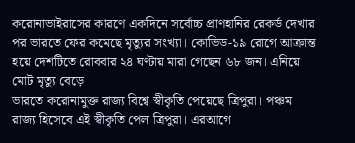করোনাভাইরাসের কারণে একদিনে সর্বোচ্চ প্রাণহানির রেকর্ড দেখার পর ভারতে ফের কমেছে মৃত্যুর সংখ্যা। কোভিড-১৯ রোগে আক্রান্ত হয়ে দেশটিতে রোববার ২৪ ঘণ্টায় মারা গেছেন ৬৮ জন। এনিয়ে মোট মৃত্যু বেড়ে
ভারতে করোনামুক্ত রাজ্য বিশ্বে স্বীকৃতি পেয়েছে ত্রিপুরা। পঞ্চম রাজ্য হিসেবে এই স্বীকৃতি পেল ত্রিপুরা। এরআগে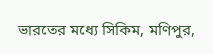ভারতের মধ্যে সিকিম, মণিপুর,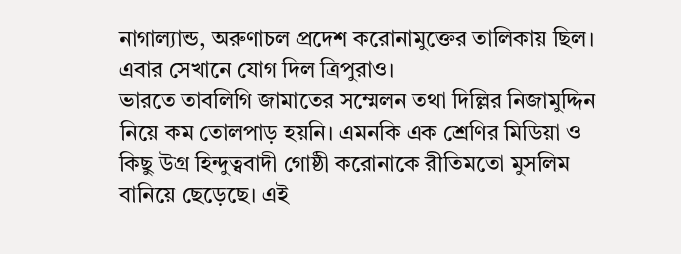নাগাল্যান্ড, অরুণাচল প্রদেশ করোনামুক্তের তালিকায় ছিল। এবার সেখানে যোগ দিল ত্রিপুরাও।
ভারতে তাবলিগি জামাতের সম্মেলন তথা দিল্লির নিজামুদ্দিন নিয়ে কম তোলপাড় হয়নি। এমনকি এক শ্রেণির মিডিয়া ও কিছু উগ্র হিন্দুত্ববাদী গোষ্ঠী করোনাকে রীতিমতো মুসলিম বানিয়ে ছেড়েছে। এই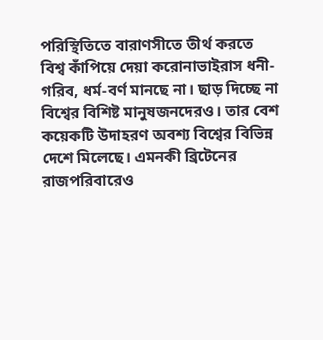পরিস্থিতিতে বারাণসীতে তীর্থ করতে
বিশ্ব কাঁপিয়ে দেয়া করোনাভাইরাস ধনী-গরিব, ধর্ম-বর্ণ মানছে না। ছাড় দিচ্ছে না বিশ্বের বিশিষ্ট মানুষজনদেরও। তার বেশ কয়েকটি উদাহরণ অবশ্য বিশ্বের বিভিন্ন দেশে মিলেছে। এমনকী ব্রিটেনের রাজপরিবারেও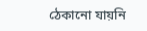ঠেকানো যায়নি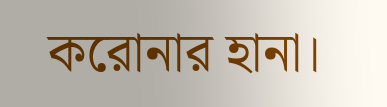করোনার হানা।